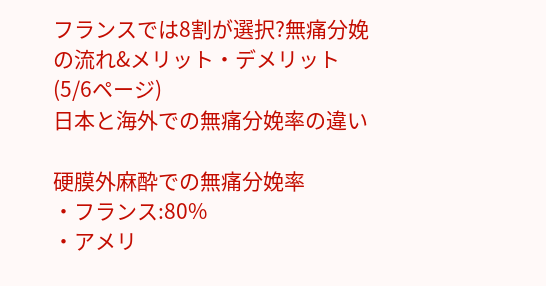フランスでは8割が選択?無痛分娩の流れ&メリット・デメリット (5/6ページ)
日本と海外での無痛分娩率の違い

硬膜外麻酔での無痛分娩率
・フランス:80%
・アメリ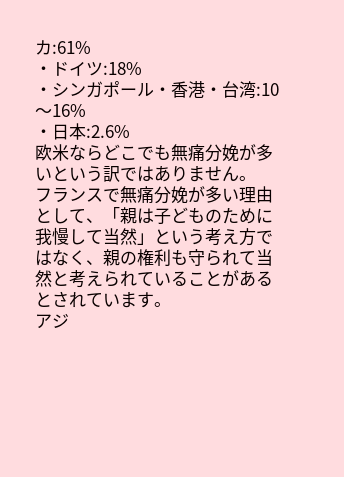カ:61%
・ドイツ:18%
・シンガポール・香港・台湾:10〜16%
・日本:2.6%
欧米ならどこでも無痛分娩が多いという訳ではありません。
フランスで無痛分娩が多い理由として、「親は子どものために我慢して当然」という考え方ではなく、親の権利も守られて当然と考えられていることがあるとされています。
アジ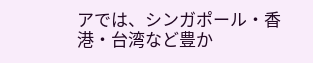アでは、シンガポール・香港・台湾など豊か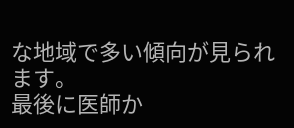な地域で多い傾向が見られます。
最後に医師か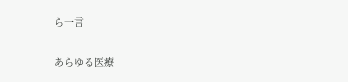ら一言

あらゆる医療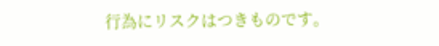行為にリスクはつきものです。